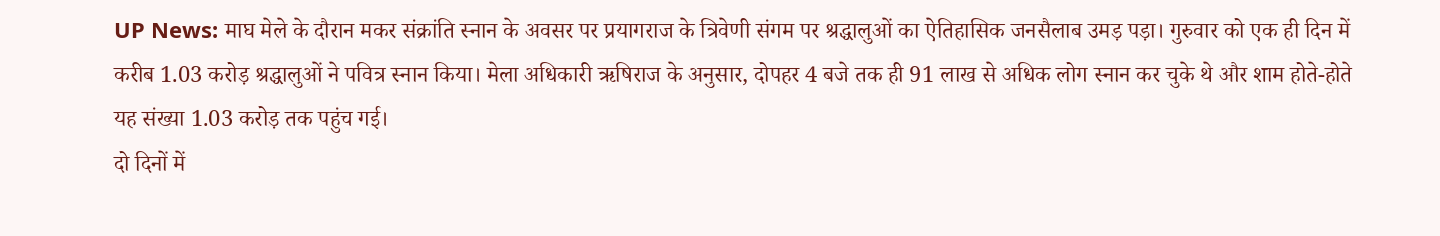UP News: माघ मेले के दौरान मकर संक्रांति स्नान के अवसर पर प्रयागराज के त्रिवेणी संगम पर श्रद्धालुओं का ऐतिहासिक जनसैलाब उमड़ पड़ा। गुरुवार को एक ही दिन में करीब 1.03 करोड़ श्रद्धालुओं ने पवित्र स्नान किया। मेला अधिकारी ऋषिराज के अनुसार, दोपहर 4 बजे तक ही 91 लाख से अधिक लोग स्नान कर चुके थे और शाम होते-होते यह संख्या 1.03 करोड़ तक पहुंच गई।
दो दिनों में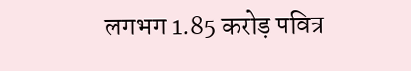लगभग 1.85 करोड़ पवित्र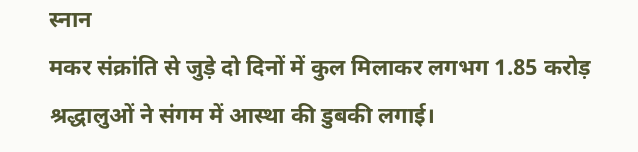स्नान
मकर संक्रांति से जुड़े दो दिनों में कुल मिलाकर लगभग 1.85 करोड़ श्रद्धालुओं ने संगम में आस्था की डुबकी लगाई।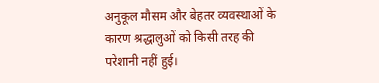अनुकूल मौसम और बेहतर व्यवस्थाओं के कारण श्रद्धालुओं को किसी तरह की परेशानी नहीं हुई।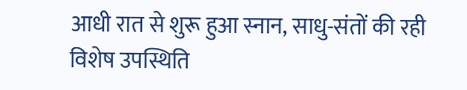आधी रात से शुरू हुआ स्नान, साधु-संतों की रही विशेष उपस्थिति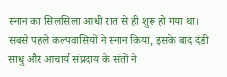स्नान का सिलसिला आधी रात से ही शुरू हो गया था। सबसे पहले कल्पवासियों ने स्नान किया, इसके बाद दंडी साधु और आचार्य संप्रदाय के संतों ने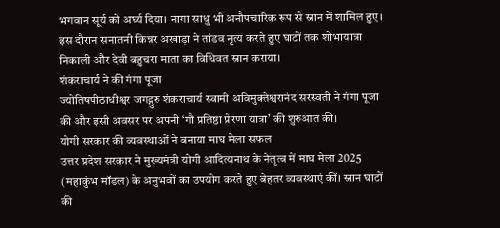भगवान सूर्य को अर्घ्य दिया। नागा साधु भी अनौपचारिक रूप से स्नान में शामिल हुए।
इस दौरान सनातनी किन्नर अखाड़ा ने तांडव नृत्य करते हुए घाटों तक शोभायात्रा निकाली और देवी बहुचरा माता का विधिवत स्नान कराया।
शंकराचार्य ने की गंगा पूजा
ज्योतिषपीठाधीश्वर जगद्गुरु शंकराचार्य स्वामी अविमुक्तेश्वरानंद सरस्वती ने गंगा पूजा की और इसी अवसर पर अपनी ‘गौ प्रतिष्ठा प्रेरणा यात्रा’ की शुरुआत की।
योगी सरकार की व्यवस्थाओं ने बनाया माघ मेला सफल
उत्तर प्रदेश सरकार ने मुख्यमंत्री योगी आदित्यनाथ के नेतृत्व में माघ मेला 2025 (महाकुंभ मॉडल) के अनुभवों का उपयोग करते हुए बेहतर व्यवस्थाएं कीं। स्नान घाटों की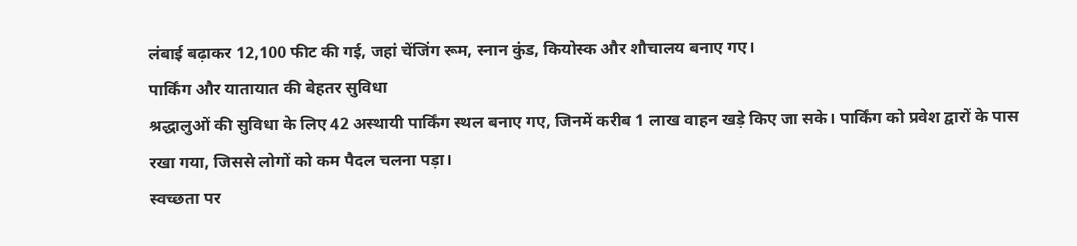लंबाई बढ़ाकर 12,100 फीट की गई, जहां चेंजिंग रूम, स्नान कुंड, कियोस्क और शौचालय बनाए गए।
पार्किंग और यातायात की बेहतर सुविधा
श्रद्धालुओं की सुविधा के लिए 42 अस्थायी पार्किंग स्थल बनाए गए, जिनमें करीब 1 लाख वाहन खड़े किए जा सके। पार्किंग को प्रवेश द्वारों के पास रखा गया, जिससे लोगों को कम पैदल चलना पड़ा।
स्वच्छता पर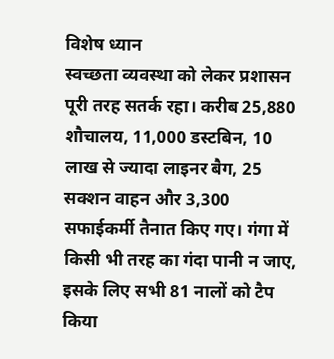विशेष ध्यान
स्वच्छता व्यवस्था को लेकर प्रशासन पूरी तरह सतर्क रहा। करीब 25,880 शौचालय, 11,000 डस्टबिन, 10 लाख से ज्यादा लाइनर बैग, 25 सक्शन वाहन और 3,300 सफाईकर्मी तैनात किए गए। गंगा में किसी भी तरह का गंदा पानी न जाए, इसके लिए सभी 81 नालों को टैप किया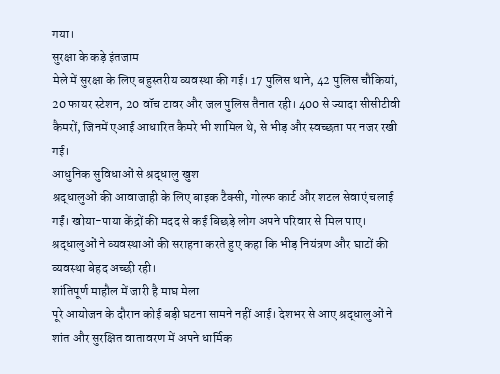गया।
सुरक्षा के कड़े इंतजाम
मेले में सुरक्षा के लिए बहुस्तरीय व्यवस्था की गई। 17 पुलिस थाने, 42 पुलिस चौकियां, 20 फायर स्टेशन, 20 वॉच टावर और जल पुलिस तैनात रही। 400 से ज्यादा सीसीटीवी कैमरों, जिनमें एआई आधारित कैमरे भी शामिल थे, से भीड़ और स्वच्छता पर नजर रखी गई।
आधुनिक सुविधाओं से श्रद्धालु खुश
श्रद्धालुओं की आवाजाही के लिए बाइक टैक्सी, गोल्फ कार्ट और शटल सेवाएं चलाई गईं। खोया-पाया केंद्रों की मदद से कई बिछड़े लोग अपने परिवार से मिल पाए। श्रद्धालुओं ने व्यवस्थाओं की सराहना करते हुए कहा कि भीड़ नियंत्रण और घाटों की व्यवस्था बेहद अच्छी रही।
शांतिपूर्ण माहौल में जारी है माघ मेला
पूरे आयोजन के दौरान कोई बड़ी घटना सामने नहीं आई। देशभर से आए श्रद्धालुओं ने शांत और सुरक्षित वातावरण में अपने धार्मिक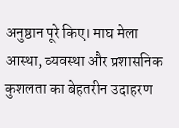अनुष्ठान पूरे किए। माघ मेला आस्था, व्यवस्था और प्रशासनिक कुशलता का बेहतरीन उदाहरण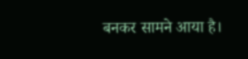बनकर सामने आया है।